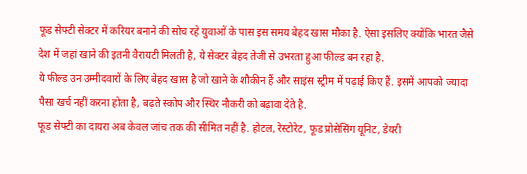फूड सेफ्टी सेक्टर में करियर बनाने की सोच रहे युवाओं के पास इस समय बेहद खास मौका है. ऐसा इसलिए क्योंकि भारत जैसे देश में जहां खाने की इतनी वैरायटी मिलती है, ये सेक्टर बेहद तेजी से उभरता हुआ फील्ड बन रहा है.
ये फील्ड उन उम्मीदवारों के लिए बेहद खास है जो खाने के शौकीन हैं और साइंस स्ट्रीम में पढ़ाई किए हैं. इसमें आपको ज्यादा पैसा खर्च नहीं करना होता है, बढ़ते स्कोप और स्थिर नौकरी को बढ़ावा देते है.
फूड सेफ्टी का दायरा अब केवल जांच तक की सीमित नहीं है. होटल, रेस्टोरेट, फूड प्रोसेसिंग यूनिट, डेयरी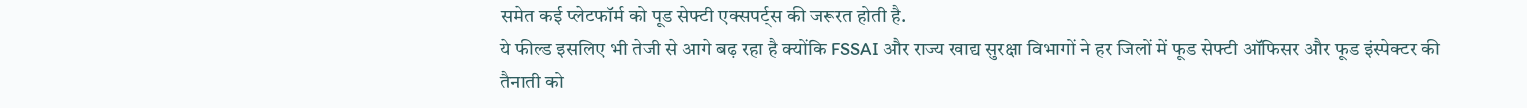समेत कई प्लेटफॉर्म को पूड सेफ्टी एक्सपर्ट्स की जरूरत होती है.
ये फील्ड इसलिए भी तेजी से आगे बढ़ रहा है क्योंकि FSSAI और राज्य खाद्य सुरक्षा विभागों ने हर जिलों में फूड सेफ्टी ऑफिसर और फूड इंस्पेक्टर की तैनाती को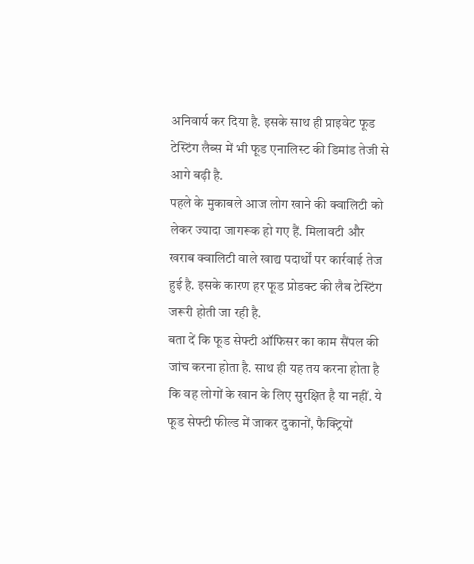अनिवार्य कर दिया है. इसके साथ ही प्राइवेट फूड टेस्टिंग लैब्स में भी फूड एनालिस्ट की डिमांड तेजी से आगे बढ़ी है.
पहले के मुकाबले आज लोग खाने की क्वालिटी को लेकर ज्यादा जागरूक हो गए हैं. मिलावटी और खराब क्वालिटी वाले खाद्य पदार्थों पर कार्रवाई तेज हुई है. इसके कारण हर फूड प्रोडक्ट की लैब टेस्टिंग जरूरी होती जा रही है.
बता दें कि फूड सेफ्टी ऑफिसर का काम सैंपल की जांच करना होता है. साथ ही यह तय करना होता है कि वह लोगों के खान के लिए सुरक्षित है या नहीं. ये फूड सेफ्टी फील्ड में जाकर दुकानों, फैक्ट्रियों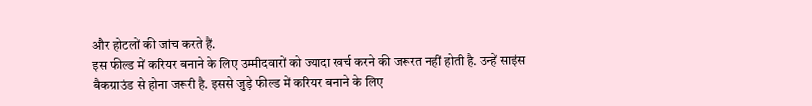और होटलों की जांच करते हैं.
इस फील्ड में करियर बनाने के लिए उम्मीदवारों को ज्यादा खर्च करने की जरूरत नहीं होती है. उन्हें साइंस बैकग्राउंड से होना जरूरी है. इससे जुड़े फील्ड में करियर बनाने के लिए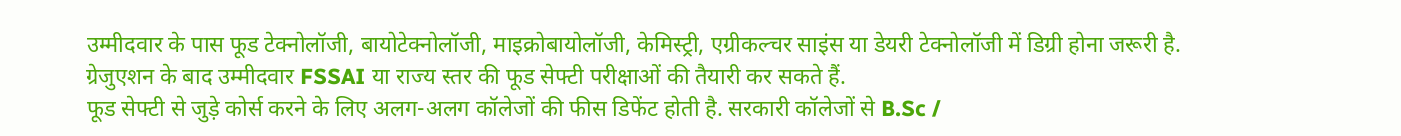उम्मीदवार के पास फूड टेक्नोलॉजी, बायोटेक्नोलॉजी, माइक्रोबायोलॉजी, केमिस्ट्री, एग्रीकल्चर साइंस या डेयरी टेक्नोलॉजी में डिग्री होना जरूरी है. ग्रेजुएशन के बाद उम्मीदवार FSSAI या राज्य स्तर की फूड सेफ्टी परीक्षाओं की तैयारी कर सकते हैं.
फूड सेफ्टी से जुड़े कोर्स करने के लिए अलग-अलग कॉलेजों की फीस डिफेंट होती है. सरकारी कॉलेजों से B.Sc /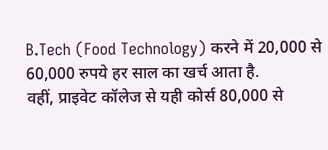B.Tech (Food Technology) करने में 20,000 से 60,000 रुपये हर साल का खर्च आता है.
वहीं, प्राइवेट कॉलेज से यही कोर्स 80,000 से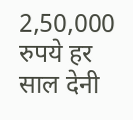2,50,000 रुपये हर साल देनी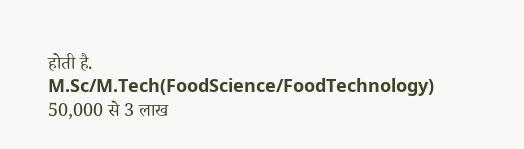होती है. M.Sc/M.Tech(FoodScience/FoodTechnology) 50,000 से 3 लाख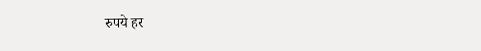रुपये हर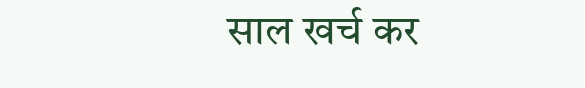साल खर्च कर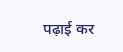पढ़ाई कर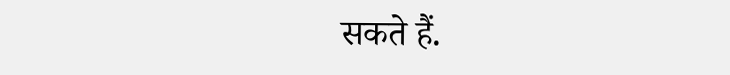सकते हैं.